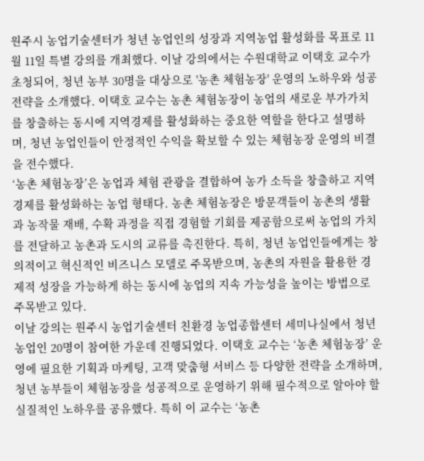원주시 농업기술센터가 청년 농업인의 성장과 지역농업 활성화를 목표로 11월 11일 특별 강의를 개최했다. 이날 강의에서는 수원대학교 이택호 교수가 초청되어, 청년 농부 30명을 대상으로 '농촌 체험농장' 운영의 노하우와 성공 전략을 소개했다. 이택호 교수는 농촌 체험농장이 농업의 새로운 부가가치를 창출하는 동시에 지역경제를 활성화하는 중요한 역할을 한다고 설명하며, 청년 농업인들이 안정적인 수익을 확보할 수 있는 체험농장 운영의 비결을 전수했다.
‘농촌 체험농장’은 농업과 체험 관광을 결합하여 농가 소득을 창출하고 지역 경제를 활성화하는 농업 형태다. 농촌 체험농장은 방문객들이 농촌의 생활과 농작물 재배, 수확 과정을 직접 경험할 기회를 제공함으로써 농업의 가치를 전달하고 농촌과 도시의 교류를 촉진한다. 특히, 청년 농업인들에게는 창의적이고 혁신적인 비즈니스 모델로 주목받으며, 농촌의 자원을 활용한 경제적 성장을 가능하게 하는 동시에 농업의 지속 가능성을 높이는 방법으로 주목받고 있다.
이날 강의는 원주시 농업기술센터 친환경 농업종합센터 세미나실에서 청년 농업인 20명이 참여한 가운데 진행되었다. 이택호 교수는 ‘농촌 체험농장’ 운영에 필요한 기획과 마케팅, 고객 맞춤형 서비스 등 다양한 전략을 소개하며, 청년 농부들이 체험농장을 성공적으로 운영하기 위해 필수적으로 알아야 할 실질적인 노하우를 공유했다. 특히 이 교수는 ‘농촌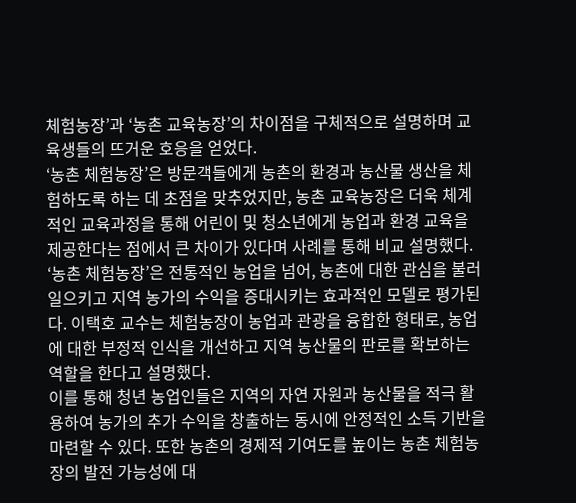체험농장’과 ‘농촌 교육농장’의 차이점을 구체적으로 설명하며 교육생들의 뜨거운 호응을 얻었다.
‘농촌 체험농장’은 방문객들에게 농촌의 환경과 농산물 생산을 체험하도록 하는 데 초점을 맞추었지만, 농촌 교육농장은 더욱 체계적인 교육과정을 통해 어린이 및 청소년에게 농업과 환경 교육을 제공한다는 점에서 큰 차이가 있다며 사례를 통해 비교 설명했다.
‘농촌 체험농장’은 전통적인 농업을 넘어, 농촌에 대한 관심을 불러일으키고 지역 농가의 수익을 증대시키는 효과적인 모델로 평가된다. 이택호 교수는 체험농장이 농업과 관광을 융합한 형태로, 농업에 대한 부정적 인식을 개선하고 지역 농산물의 판로를 확보하는 역할을 한다고 설명했다.
이를 통해 청년 농업인들은 지역의 자연 자원과 농산물을 적극 활용하여 농가의 추가 수익을 창출하는 동시에 안정적인 소득 기반을 마련할 수 있다. 또한 농촌의 경제적 기여도를 높이는 농촌 체험농장의 발전 가능성에 대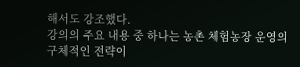해서도 강조했다.
강의의 주요 내용 중 하나는 농촌 체험농장 운영의 구체적인 전략이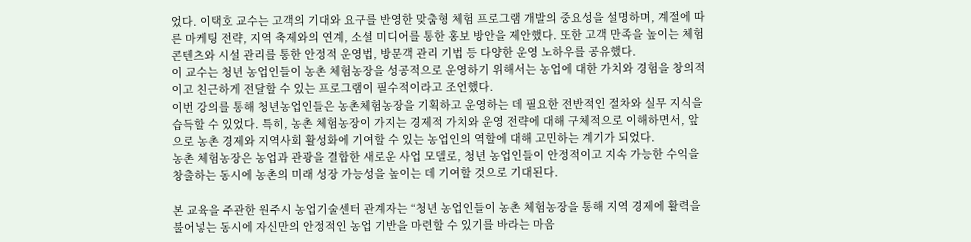었다. 이택호 교수는 고객의 기대와 요구를 반영한 맞춤형 체험 프로그램 개발의 중요성을 설명하며, 계절에 따른 마케팅 전략, 지역 축제와의 연계, 소셜 미디어를 통한 홍보 방안을 제안했다. 또한 고객 만족을 높이는 체험 콘텐츠와 시설 관리를 통한 안정적 운영법, 방문객 관리 기법 등 다양한 운영 노하우를 공유했다.
이 교수는 청년 농업인들이 농촌 체험농장을 성공적으로 운영하기 위해서는 농업에 대한 가치와 경험을 창의적이고 친근하게 전달할 수 있는 프로그램이 필수적이라고 조언했다.
이번 강의를 통해 청년농업인들은 농촌체험농장을 기획하고 운영하는 데 필요한 전반적인 절차와 실무 지식을 습득할 수 있었다. 특히, 농촌 체험농장이 가지는 경제적 가치와 운영 전략에 대해 구체적으로 이해하면서, 앞으로 농촌 경제와 지역사회 활성화에 기여할 수 있는 농업인의 역할에 대해 고민하는 계기가 되었다.
농촌 체험농장은 농업과 관광을 결합한 새로운 사업 모델로, 청년 농업인들이 안정적이고 지속 가능한 수익을 창출하는 동시에 농촌의 미래 성장 가능성을 높이는 데 기여할 것으로 기대된다.

본 교육을 주관한 원주시 농업기술센터 관계자는 “청년 농업인들이 농촌 체험농장을 통해 지역 경제에 활력을 불어넣는 동시에 자신만의 안정적인 농업 기반을 마련할 수 있기를 바라는 마음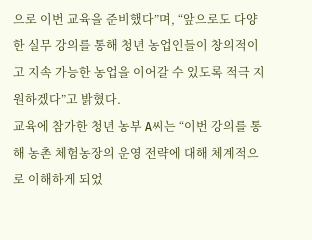으로 이번 교육을 준비했다”며, “앞으로도 다양한 실무 강의를 통해 청년 농업인들이 창의적이고 지속 가능한 농업을 이어갈 수 있도록 적극 지원하겠다”고 밝혔다.
교육에 참가한 청년 농부 A씨는 “이번 강의를 통해 농촌 체험농장의 운영 전략에 대해 체계적으로 이해하게 되었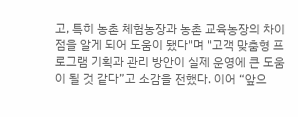고, 특히 농촌 체험농장과 농촌 교육농장의 차이점을 알게 되어 도움이 됐다"며 "고객 맞춤형 프로그램 기획과 관리 방안이 실제 운영에 큰 도움이 될 것 같다”고 소감을 전했다. 이어 “앞으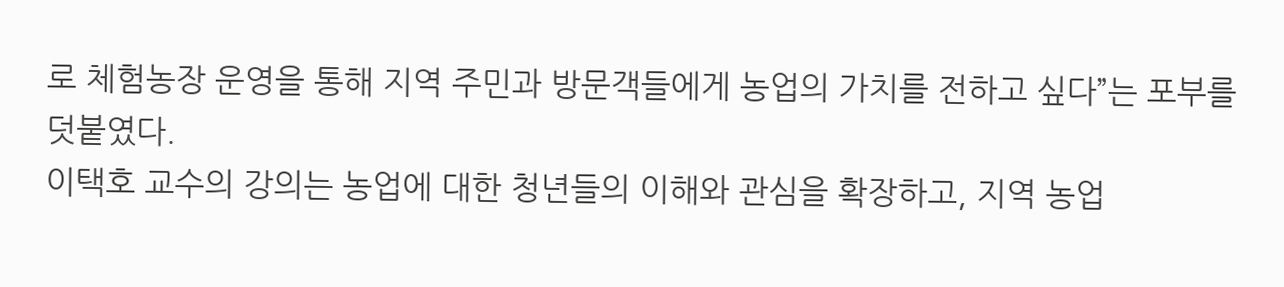로 체험농장 운영을 통해 지역 주민과 방문객들에게 농업의 가치를 전하고 싶다”는 포부를 덧붙였다.
이택호 교수의 강의는 농업에 대한 청년들의 이해와 관심을 확장하고, 지역 농업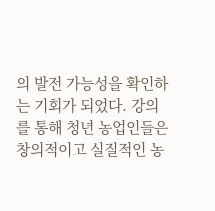의 발전 가능성을 확인하는 기회가 되었다. 강의를 통해 청년 농업인들은 창의적이고 실질적인 농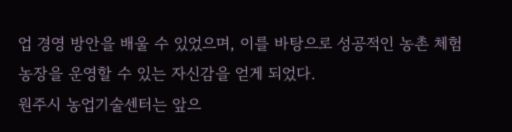업 경영 방안을 배울 수 있었으며, 이를 바탕으로 성공적인 농촌 체험농장을 운영할 수 있는 자신감을 얻게 되었다.
원주시 농업기술센터는 앞으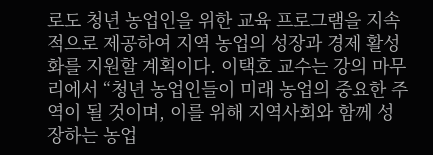로도 청년 농업인을 위한 교육 프로그램을 지속적으로 제공하여 지역 농업의 성장과 경제 활성화를 지원할 계획이다. 이택호 교수는 강의 마무리에서 “청년 농업인들이 미래 농업의 중요한 주역이 될 것이며, 이를 위해 지역사회와 함께 성장하는 농업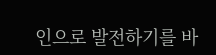인으로 발전하기를 바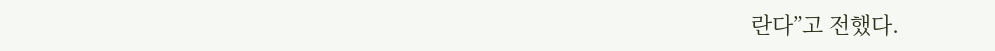란다”고 전했다.